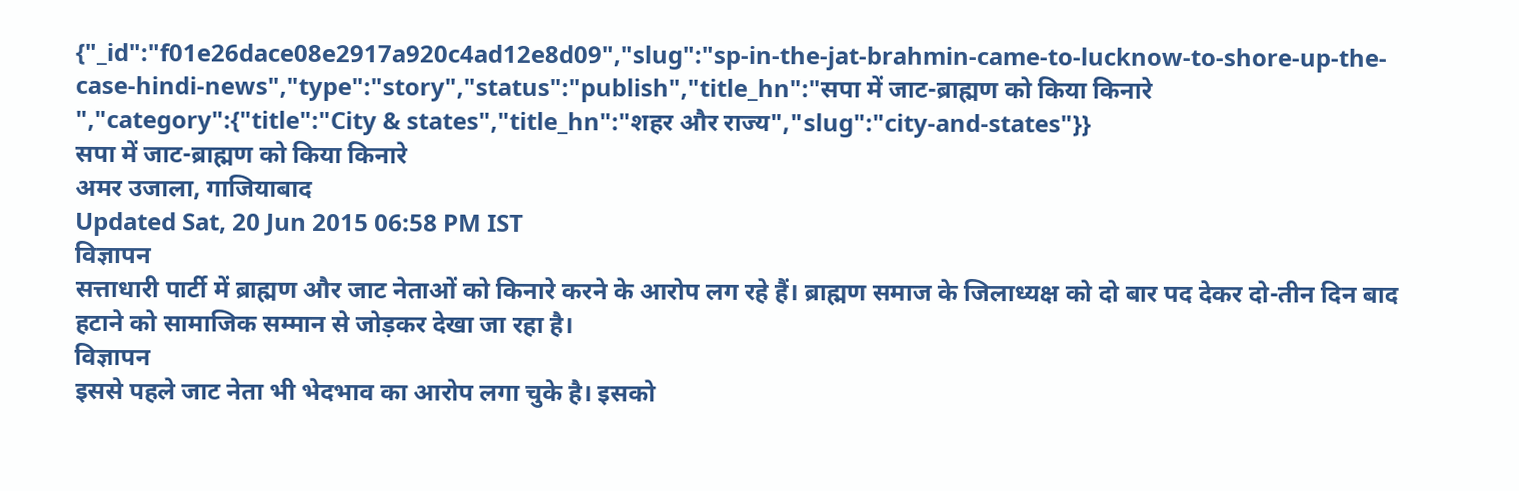{"_id":"f01e26dace08e2917a920c4ad12e8d09","slug":"sp-in-the-jat-brahmin-came-to-lucknow-to-shore-up-the-case-hindi-news","type":"story","status":"publish","title_hn":"सपा में जाट-ब्राह्मण को किया किनारे ","category":{"title":"City & states","title_hn":"शहर और राज्य","slug":"city-and-states"}}
सपा में जाट-ब्राह्मण को किया किनारे
अमर उजाला, गाजियाबाद
Updated Sat, 20 Jun 2015 06:58 PM IST
विज्ञापन
सत्ताधारी पार्टी में ब्राह्मण और जाट नेताओं को किनारे करने के आरोप लग रहे हैं। ब्राह्मण समाज के जिलाध्यक्ष को दो बार पद देकर दो-तीन दिन बाद हटाने को सामाजिक सम्मान से जोड़कर देखा जा रहा है।
विज्ञापन
इससे पहले जाट नेता भी भेदभाव का आरोप लगा चुके है। इसको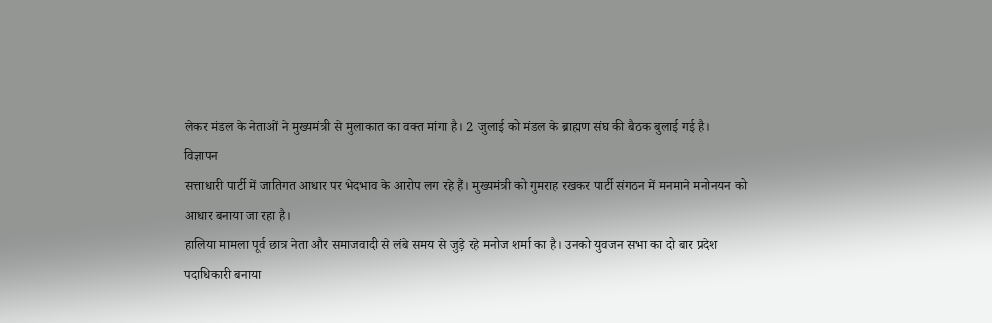लेकर मंडल के नेताओं ने मुख्यमंत्री से मुलाकात का वक्त मांगा है। 2 जुलाई को मंडल के ब्राह्मण संघ की बैठक बुलाई गई है।
विज्ञापन
सत्ताधारी पार्टी में जातिगत आधार पर भेदभाव के आरोप लग रहे हैं। मुख्यमंत्री को गुमराह रखकर पार्टी संगठन में मनमाने मनोनयन को आधार बनाया जा रहा है।
हालिया मामला पूर्व छात्र नेता और समाजवादी से लंबे समय से जुड़े रहे मनोज शर्मा का है। उनको युवजन सभा का दो बार प्रदेश पदाधिकारी बनाया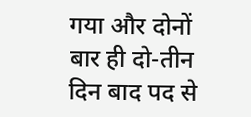गया और दोनों बार ही दो-तीन दिन बाद पद से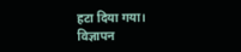हटा दिया गया।
विज्ञापन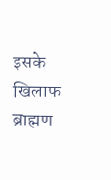इसके खिलाफ ब्राह्मण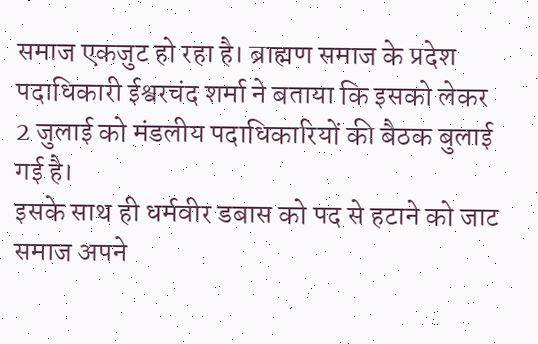समाज एकजुट हो रहा है। ब्राह्मण समाज के प्रदेश पदाधिकारी ईश्वरचंद शर्मा ने बताया कि इसको लेकर 2 जुलाई को मंडलीय पदाधिकारियों की बैठक बुलाई गई है।
इसके साथ ही धर्मवीर डबास को पद से हटाने को जाट समाज अपने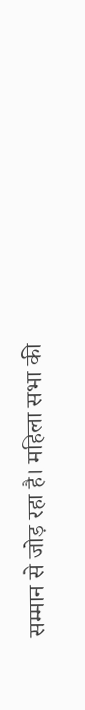सम्मान से जोड़ रहा है। महिला सभा की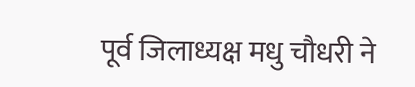पूर्व जिलाध्यक्ष मधु चौधरी ने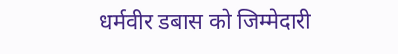धर्मवीर डबास को जिम्मेदारी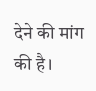देने की मांग की है।